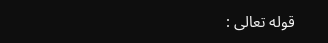قوله تعالى :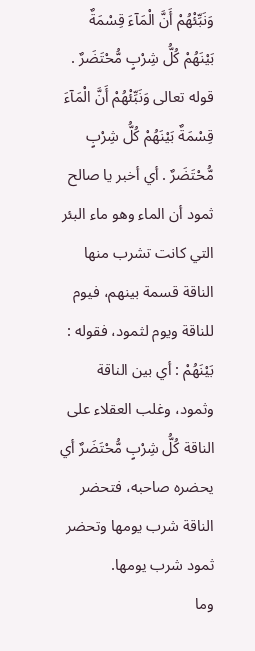وَنَبِّئْهُمْ أَنَّ الْمَآءَ قِسْمَةٌ بَيْنَهُمْ كُلُّ شِرْبٍ مُّحْتَضَرٌ .
قوله تعالى وَنَبِّئْهُمْ أَنَّ الْمَآءَ قِسْمَةٌ بَيْنَهُمْ كُلُّ شِرْبٍ مُّحْتَضَرٌ . أي أخبر يا صالح ثمود أن الماء وهو ماء البئر التي كانت تشرب منها الناقة قسمة بينهم، فيوم للناقة ويوم لثمود، فقوله : بَيْنَهُمْ : أي بين الناقة وثمود، وغلب العقلاء على الناقة كُلُّ شِرْبٍ مُّحْتَضَرٌ أي يحضره صاحبه، فتحضر الناقة شرب يومها وتحضر ثمود شرب يومها.
وما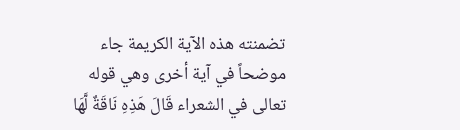تضمنته هذه الآية الكريمة جاء موضحاً في آية أخرى وهي قوله تعالى في الشعراء قَالَ هَذِهِ نَاقَةٌ لَّهَا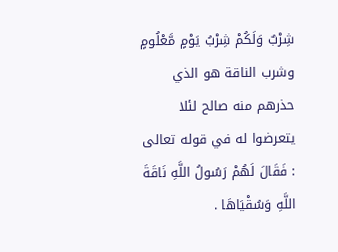شِرْبٌ وَلَكُمْ شِرْبُ يَوْمٍ مَّعْلُومٍ وشرب الناقة هو الذي حذرهم منه صالح لئلا يتعرضوا له في قوله تعالى : فَقَالَ لَهُمْ رَسُولُ اللَّهِ نَاقَةَ اللَّهِ وَسُقْيَاهَا .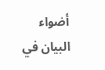أضواء البيان في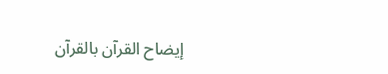إيضاح القرآن بالقرآن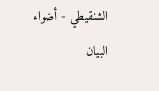الشنقيطي - أضواء البيان